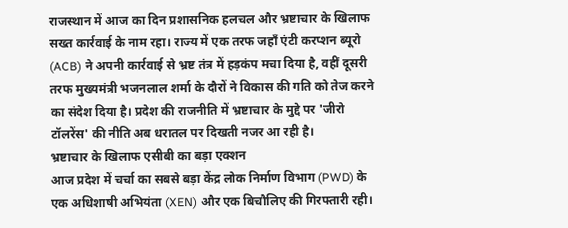राजस्थान में आज का दिन प्रशासनिक हलचल और भ्रष्टाचार के खिलाफ सख्त कार्रवाई के नाम रहा। राज्य में एक तरफ जहाँ एंटी करप्शन ब्यूरो (ACB) ने अपनी कार्रवाई से भ्रष्ट तंत्र में हड़कंप मचा दिया है, वहीं दूसरी तरफ मुख्यमंत्री भजनलाल शर्मा के दौरों ने विकास की गति को तेज करने का संदेश दिया है। प्रदेश की राजनीति में भ्रष्टाचार के मुद्दे पर 'जीरो टॉलरेंस' की नीति अब धरातल पर दिखती नजर आ रही है।
भ्रष्टाचार के खिलाफ एसीबी का बड़ा एक्शन
आज प्रदेश में चर्चा का सबसे बड़ा केंद्र लोक निर्माण विभाग (PWD) के एक अधिशाषी अभियंता (XEN) और एक बिचौलिए की गिरफ्तारी रही।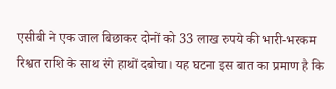एसीबी ने एक जाल बिछाकर दोनों को 33 लाख रुपये की भारी-भरकम रिश्वत राशि के साथ रंगे हाथों दबोचा। यह घटना इस बात का प्रमाण है कि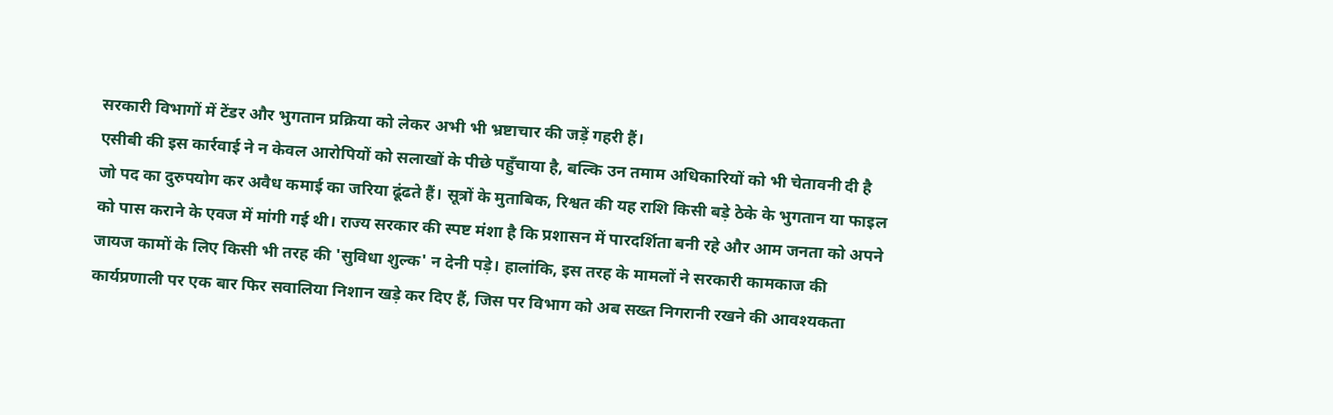सरकारी विभागों में टेंडर और भुगतान प्रक्रिया को लेकर अभी भी भ्रष्टाचार की जड़ें गहरी हैं।
एसीबी की इस कार्रवाई ने न केवल आरोपियों को सलाखों के पीछे पहुँचाया है, बल्कि उन तमाम अधिकारियों को भी चेतावनी दी है जो पद का दुरुपयोग कर अवैध कमाई का जरिया ढूंढते हैं। सूत्रों के मुताबिक, रिश्वत की यह राशि किसी बड़े ठेके के भुगतान या फाइल को पास कराने के एवज में मांगी गई थी। राज्य सरकार की स्पष्ट मंशा है कि प्रशासन में पारदर्शिता बनी रहे और आम जनता को अपने जायज कामों के लिए किसी भी तरह की 'सुविधा शुल्क' न देनी पड़े। हालांकि, इस तरह के मामलों ने सरकारी कामकाज की कार्यप्रणाली पर एक बार फिर सवालिया निशान खड़े कर दिए हैं, जिस पर विभाग को अब सख्त निगरानी रखने की आवश्यकता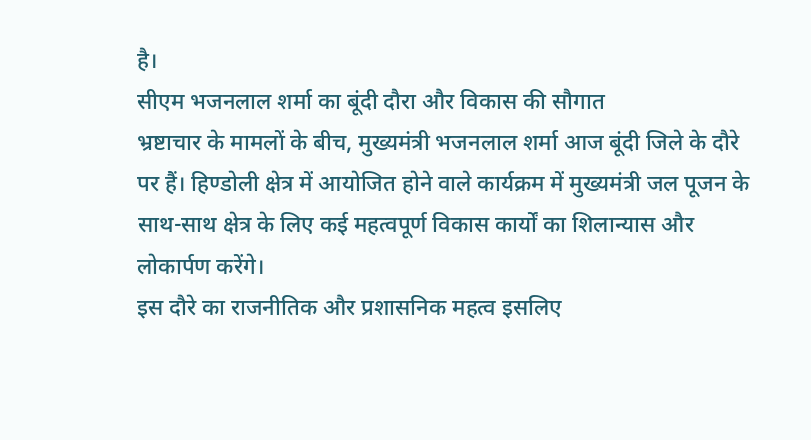है।
सीएम भजनलाल शर्मा का बूंदी दौरा और विकास की सौगात
भ्रष्टाचार के मामलों के बीच, मुख्यमंत्री भजनलाल शर्मा आज बूंदी जिले के दौरे पर हैं। हिण्डोली क्षेत्र में आयोजित होने वाले कार्यक्रम में मुख्यमंत्री जल पूजन के साथ-साथ क्षेत्र के लिए कई महत्वपूर्ण विकास कार्यों का शिलान्यास और लोकार्पण करेंगे।
इस दौरे का राजनीतिक और प्रशासनिक महत्व इसलिए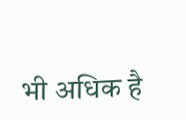भी अधिक है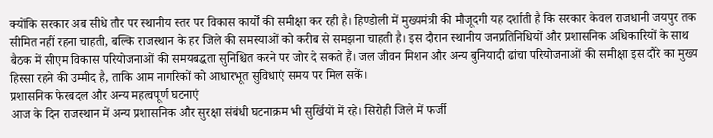क्योंकि सरकार अब सीधे तौर पर स्थानीय स्तर पर विकास कार्यों की समीक्षा कर रही है। हिण्डोली में मुख्यमंत्री की मौजूदगी यह दर्शाती है कि सरकार केवल राजधानी जयपुर तक सीमित नहीं रहना चाहती, बल्कि राजस्थान के हर जिले की समस्याओं को करीब से समझना चाहती है। इस दौरान स्थानीय जनप्रतिनिधियों और प्रशासनिक अधिकारियों के साथ बैठक में सीएम विकास परियोजनाओं की समयबद्धता सुनिश्चित करने पर जोर दे सकते हैं। जल जीवन मिशन और अन्य बुनियादी ढांचा परियोजनाओं की समीक्षा इस दौरे का मुख्य हिस्सा रहने की उम्मीद है, ताकि आम नागरिकों को आधारभूत सुविधाएं समय पर मिल सकें।
प्रशासनिक फेरबदल और अन्य महत्वपूर्ण घटनाएं
आज के दिन राजस्थान में अन्य प्रशासनिक और सुरक्षा संबंधी घटनाक्रम भी सुर्खियों में रहे। सिरोही जिले में फर्जी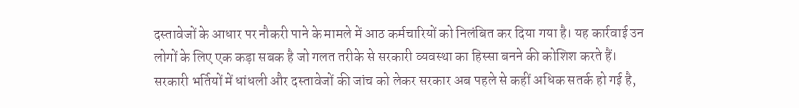दस्तावेजों के आधार पर नौकरी पाने के मामले में आठ कर्मचारियों को निलंबित कर दिया गया है। यह कार्रवाई उन लोगों के लिए एक कड़ा सबक है जो गलत तरीके से सरकारी व्यवस्था का हिस्सा बनने की कोशिश करते हैं। सरकारी भर्तियों में धांधली और दस्तावेजों की जांच को लेकर सरकार अब पहले से कहीं अधिक सतर्क हो गई है,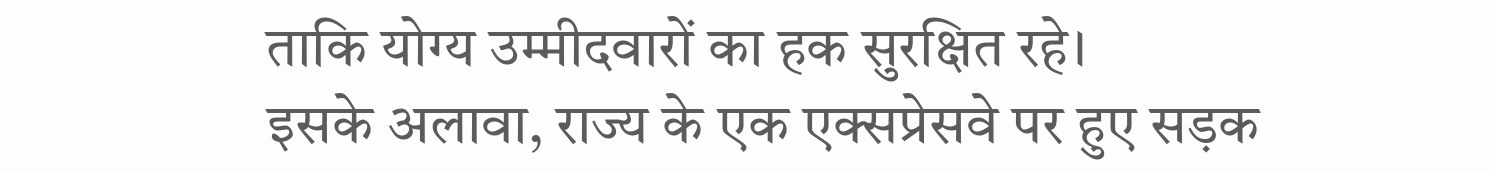ताकि योग्य उम्मीदवारों का हक सुरक्षित रहे।
इसके अलावा, राज्य के एक एक्सप्रेसवे पर हुए सड़क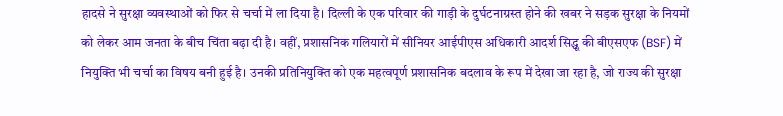हादसे ने सुरक्षा व्यवस्थाओं को फिर से चर्चा में ला दिया है। दिल्ली के एक परिवार की गाड़ी के दुर्घटनाग्रस्त होने की खबर ने सड़क सुरक्षा के नियमों को लेकर आम जनता के बीच चिंता बढ़ा दी है। वहीं, प्रशासनिक गलियारों में सीनियर आईपीएस अधिकारी आदर्श सिद्धू की बीएसएफ (BSF) में नियुक्ति भी चर्चा का विषय बनी हुई है। उनकी प्रतिनियुक्ति को एक महत्वपूर्ण प्रशासनिक बदलाव के रूप में देखा जा रहा है, जो राज्य की सुरक्षा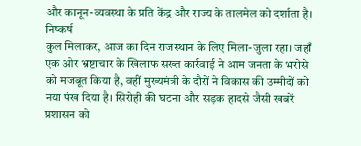और कानून-व्यवस्था के प्रति केंद्र और राज्य के तालमेल को दर्शाता है।
निष्कर्ष
कुल मिलाकर, आज का दिन राजस्थान के लिए मिला-जुला रहा। जहाँ एक ओर भ्रष्टाचार के खिलाफ सख्त कार्रवाई ने आम जनता के भरोसे को मजबूत किया है, वहीं मुख्यमंत्री के दौरों ने विकास की उम्मीदों को नया पंख दिया है। सिरोही की घटना और सड़क हादसे जैसी खबरें प्रशासन को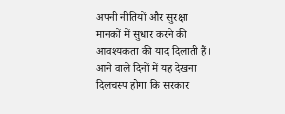अपनी नीतियों और सुरक्षा मानकों में सुधार करने की आवश्यकता की याद दिलाती हैं। आने वाले दिनों में यह देखना दिलचस्प होगा कि सरकार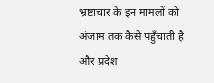भ्रष्टाचार के इन मामलों को अंजाम तक कैसे पहुँचाती है और प्रदेश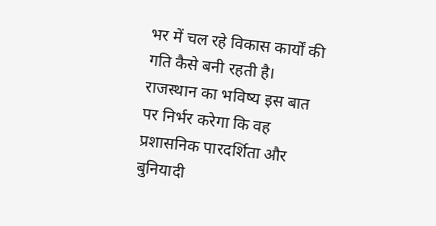भर में चल रहे विकास कार्यों की गति कैसे बनी रहती है। राजस्थान का भविष्य इस बात पर निर्भर करेगा कि वह प्रशासनिक पारदर्शिता और बुनियादी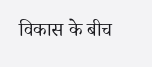विकास के बीच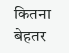कितना बेहतर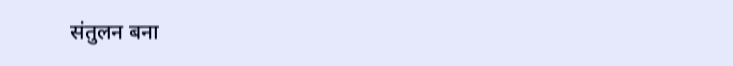संतुलन बना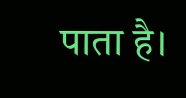पाता है।